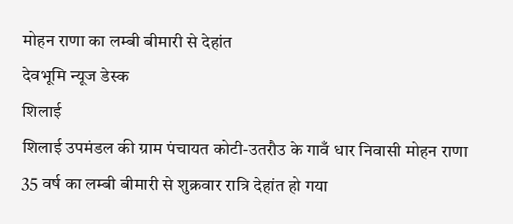मोहन राणा का लम्बी बीमारी से देहांत
देवभूमि न्यूज डेस्क
शिलाई
शिलाई उपमंडल की ग्राम पंचायत कोटी-उतरौउ के गावँ धार निवासी मोहन राणा 35 वर्ष का लम्बी बीमारी से शुक्रवार रात्रि देहांत हो गया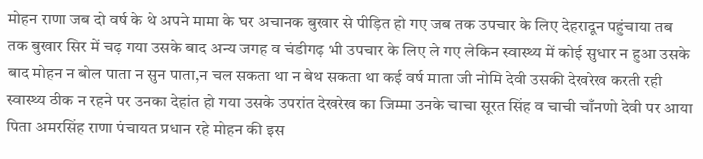मोहन राणा जब दो वर्ष के थे अपने मामा के घर अचानक बुखार से पीड़ित हो गए जब तक उपचार के लिए देहरादून पहुंचाया तब तक बुखार सिर में चढ़ गया उसके बाद अन्य जगह व चंडीगढ़ भी उपचार के लिए ले गए लेकिन स्वास्थ्य में कोई सुधार न हुआ उसके बाद मोहन न बोल पाता न सुन पाता,न चल सकता था न बेथ सकता था कई वर्ष माता जी नोमि देवी उसकी देखरेख करती रही स्वास्थ्य ठीक न रहने पर उनका देहांत हो गया उसके उपरांत देखरेख का जिम्मा उनके चाचा सूरत सिंह व चाची चाँनणो देवी पर आया पिता अमरसिंह राणा पंचायत प्रधान रहे मोहन की इस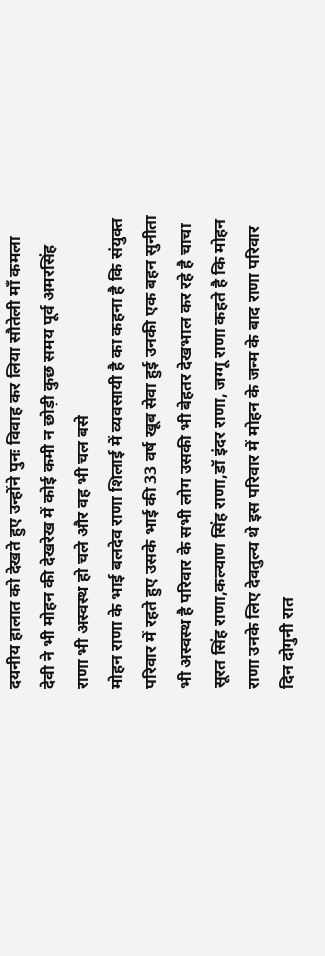दयनीय हालात को देखते हुए उन्होंने पुनः विवाह कर लिया सौतेली माँ कमला देवी ने भी मोहन की देखरेख में कोई कमी न छोड़ी कुछ समय पूर्व अमरसिंह राणा भी अस्वस्थ हो चले और वह भी चल बसे
मोहन राणा के भाई बलदेव राणा शिलाई में व्यवसायी है का कहना है कि संयुक्त परिवार में रहते हुए उसके भाई की 33 वर्ष खूब सेवा हुई उनकी एक बहन सुनीता भी अस्वस्थ है परिवार के सभी लोग उसकी भी बेहतर देखभाल कर रहे है चाचा सूरत सिंह राणा,कल्याण सिंह राणा,डॉ इंदर राणा, जग्गू राणा कहते है कि मोहन राणा उनके लिए देवतुल्य थे इस परिवार में मोहन के जन्म के बाद राणा परिवार दिन दोगुनी रात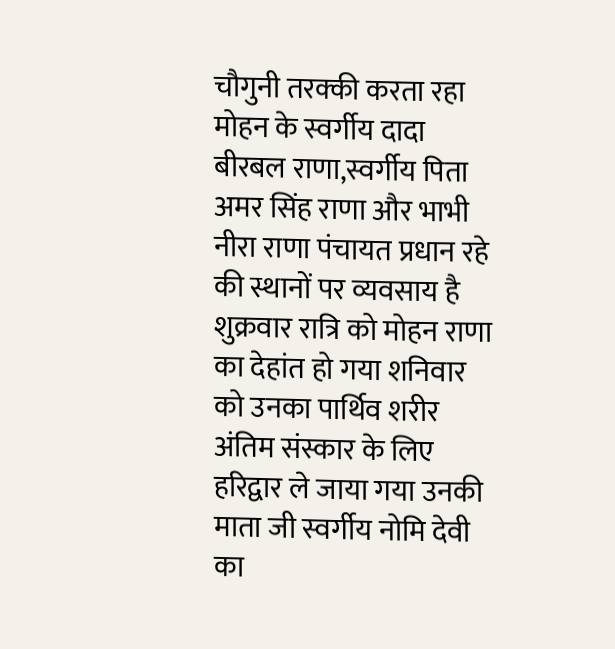चौगुनी तरक्की करता रहा मोहन के स्वर्गीय दादा बीरबल राणा,स्वर्गीय पिता अमर सिंह राणा और भाभी नीरा राणा पंचायत प्रधान रहे की स्थानों पर व्यवसाय है
शुक्रवार रात्रि को मोहन राणा का देहांत हो गया शनिवार को उनका पार्थिव शरीर अंतिम संस्कार के लिए हरिद्वार ले जाया गया उनकी माता जी स्वर्गीय नोमि देवी का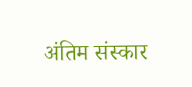अंतिम संस्कार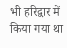भी हरिद्वार में किया गया था